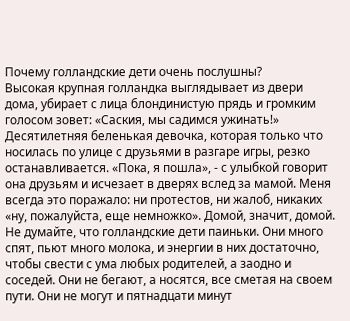Почему голландские дети очень послушны?
Высокая крупная голландка выглядывает из двери дома, убирает с лица блондинистую прядь и громким голосом зовет: «Саския, мы садимся ужинать!» Десятилетняя беленькая девочка, которая только что носилась по улице с друзьями в разгаре игры, резко останавливается. «Пока, я пошла», - с улыбкой говорит она друзьям и исчезает в дверях вслед за мамой. Меня всегда это поражало: ни протестов, ни жалоб, никаких «ну, пожалуйста, еще немножко». Домой, значит, домой.
Не думайте, что голландские дети паиньки. Они много спят, пьют много молока, и энергии в них достаточно, чтобы свести с ума любых родителей, а заодно и соседей. Они не бегают, а носятся, все сметая на своем пути. Они не могут и пятнадцати минут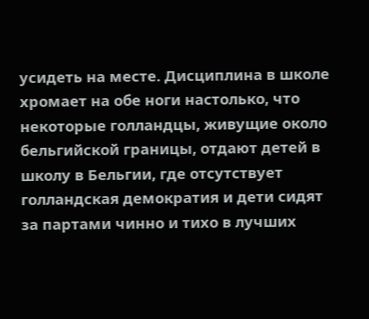усидеть на месте. Дисциплина в школе хромает на обе ноги настолько, что некоторые голландцы, живущие около бельгийской границы, отдают детей в школу в Бельгии, где отсутствует голландская демократия и дети сидят за партами чинно и тихо в лучших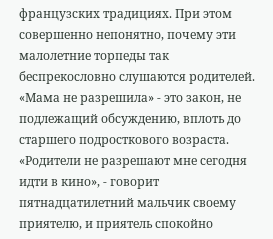французских традициях. При этом совершенно непонятно, почему эти малолетние торпеды так беспрекословно слушаются родителей. «Мама не разрешила» - это закон, не подлежащий обсуждению, вплоть до старшего подросткового возраста. «Родители не разрешают мне сегодня идти в кино», - говорит пятнадцатилетний мальчик своему приятелю, и приятель спокойно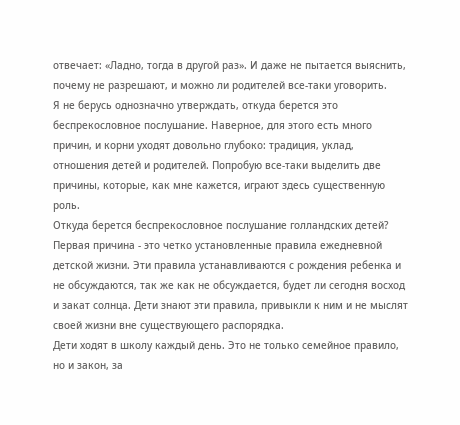отвечает: «Ладно, тогда в другой раз». И даже не пытается выяснить, почему не разрешают, и можно ли родителей все-таки уговорить.
Я не берусь однозначно утверждать, откуда берется это беспрекословное послушание. Наверное, для этого есть много причин, и корни уходят довольно глубоко: традиция, уклад, отношения детей и родителей. Попробую все-таки выделить две причины, которые, как мне кажется, играют здесь существенную роль.
Откуда берется беспрекословное послушание голландских детей?
Первая причина - это четко установленные правила ежедневной детской жизни. Эти правила устанавливаются с рождения ребенка и не обсуждаются, так же как не обсуждается, будет ли сегодня восход и закат солнца. Дети знают эти правила, привыкли к ним и не мыслят своей жизни вне существующего распорядка.
Дети ходят в школу каждый день. Это не только семейное правило, но и закон, за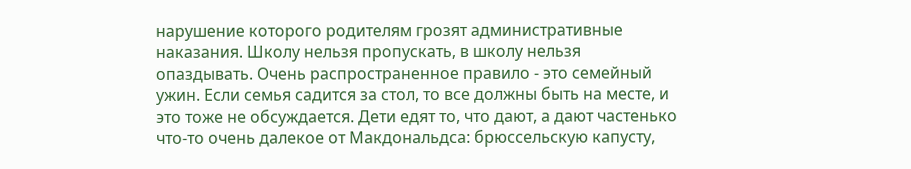нарушение которого родителям грозят административные наказания. Школу нельзя пропускать, в школу нельзя опаздывать. Очень распространенное правило - это семейный ужин. Если семья садится за стол, то все должны быть на месте, и это тоже не обсуждается. Дети едят то, что дают, а дают частенько что-то очень далекое от Макдональдса: брюссельскую капусту,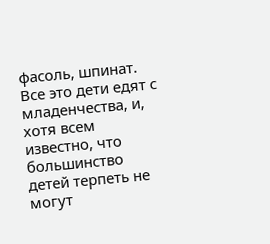фасоль, шпинат. Все это дети едят с младенчества, и, хотя всем известно, что большинство детей терпеть не могут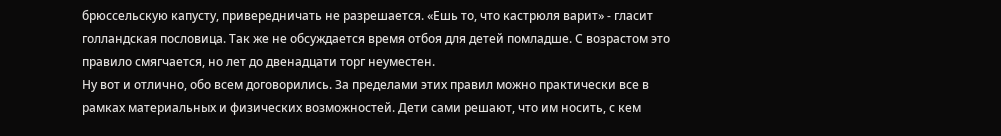брюссельскую капусту, привередничать не разрешается. «Ешь то, что кастрюля варит» - гласит голландская пословица. Так же не обсуждается время отбоя для детей помладше. С возрастом это правило смягчается, но лет до двенадцати торг неуместен.
Ну вот и отлично, обо всем договорились. За пределами этих правил можно практически все в рамках материальных и физических возможностей. Дети сами решают, что им носить, с кем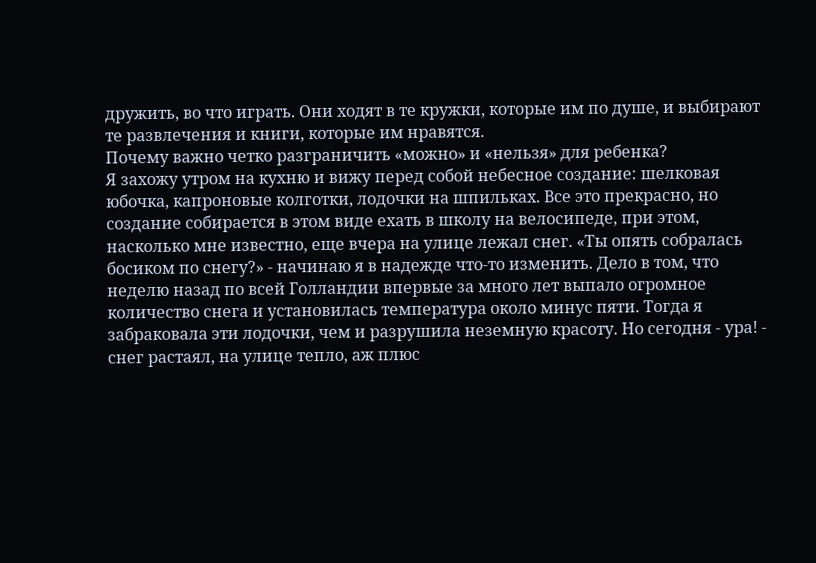дружить, во что играть. Они ходят в те кружки, которые им по душе, и выбирают те развлечения и книги, которые им нравятся.
Почему важно четко разграничить «можно» и «нельзя» для ребенка?
Я захожу утром на кухню и вижу перед собой небесное создание: шелковая юбочка, капроновые колготки, лодочки на шпильках. Все это прекрасно, но создание собирается в этом виде ехать в школу на велосипеде, при этом, насколько мне известно, еще вчера на улице лежал снег. «Ты опять собралась босиком по снегу?» - начинаю я в надежде что-то изменить. Дело в том, что неделю назад по всей Голландии впервые за много лет выпало огромное количество снега и установилась температура около минус пяти. Тогда я забраковала эти лодочки, чем и разрушила неземную красоту. Но сегодня - ура! - снег растаял, на улице тепло, аж плюс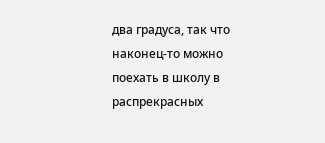два градуса, так что наконец-то можно поехать в школу в распрекрасных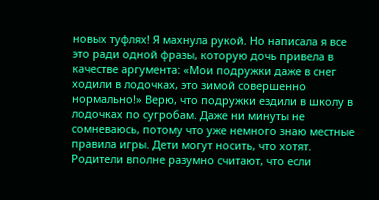новых туфлях! Я махнула рукой. Но написала я все это ради одной фразы, которую дочь привела в качестве аргумента: «Мои подружки даже в снег ходили в лодочках, это зимой совершенно нормально!» Верю, что подружки ездили в школу в лодочках по сугробам. Даже ни минуты не сомневаюсь, потому что уже немного знаю местные правила игры. Дети могут носить, что хотят. Родители вполне разумно считают, что если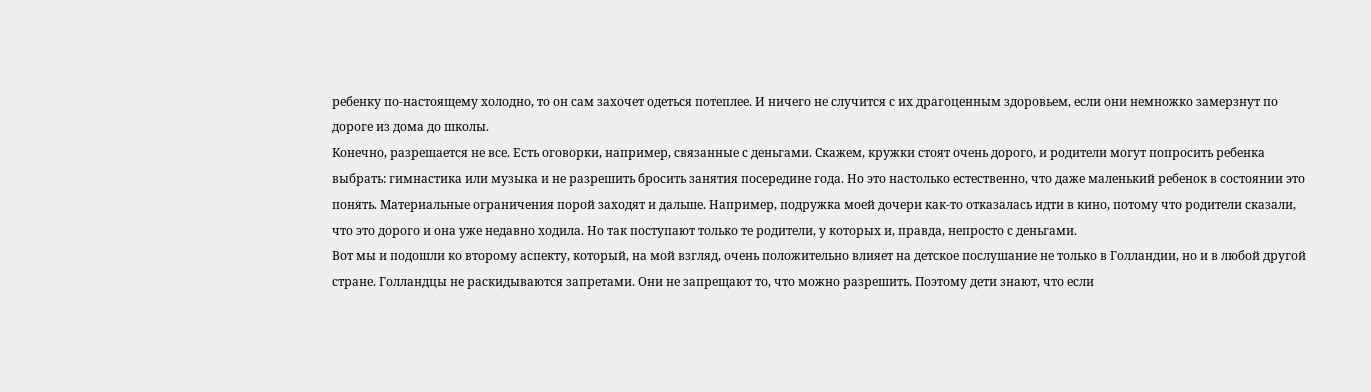ребенку по-настоящему холодно, то он сам захочет одеться потеплее. И ничего не случится с их драгоценным здоровьем, если они немножко замерзнут по дороге из дома до школы.
Конечно, разрешается не все. Есть оговорки, например, связанные с деньгами. Скажем, кружки стоят очень дорого, и родители могут попросить ребенка выбрать: гимнастика или музыка и не разрешить бросить занятия посередине года. Но это настолько естественно, что даже маленький ребенок в состоянии это понять. Материальные ограничения порой заходят и дальше. Например, подружка моей дочери как-то отказалась идти в кино, потому что родители сказали, что это дорого и она уже недавно ходила. Но так поступают только те родители, у которых и, правда, непросто с деньгами.
Вот мы и подошли ко второму аспекту, который, на мой взгляд, очень положительно влияет на детское послушание не только в Голландии, но и в любой другой стране. Голландцы не раскидываются запретами. Они не запрещают то, что можно разрешить. Поэтому дети знают, что если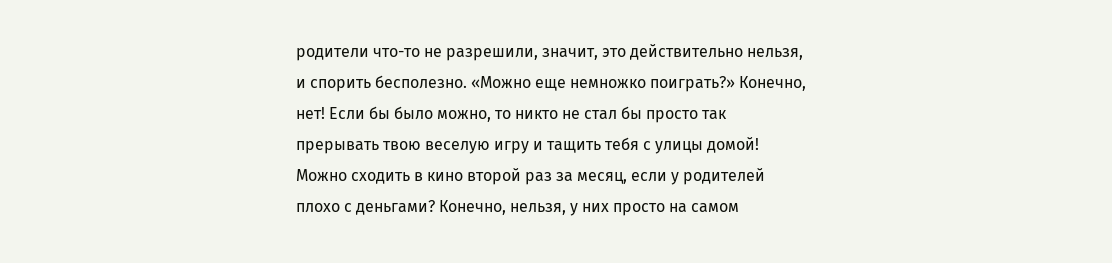родители что-то не разрешили, значит, это действительно нельзя, и спорить бесполезно. «Можно еще немножко поиграть?» Конечно, нет! Если бы было можно, то никто не стал бы просто так прерывать твою веселую игру и тащить тебя с улицы домой! Можно сходить в кино второй раз за месяц, если у родителей плохо с деньгами? Конечно, нельзя, у них просто на самом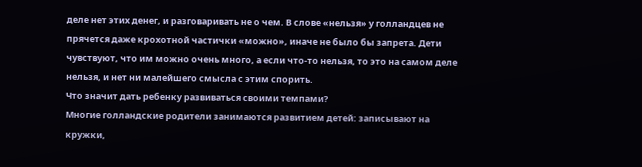деле нет этих денег, и разговаривать не о чем. В слове «нельзя» у голландцев не прячется даже крохотной частички «можно», иначе не было бы запрета. Дети чувствуют, что им можно очень много, а если что-то нельзя, то это на самом деле нельзя, и нет ни малейшего смысла с этим спорить.
Что значит дать ребенку развиваться своими темпами?
Многие голландские родители занимаются развитием детей: записывают на кружки,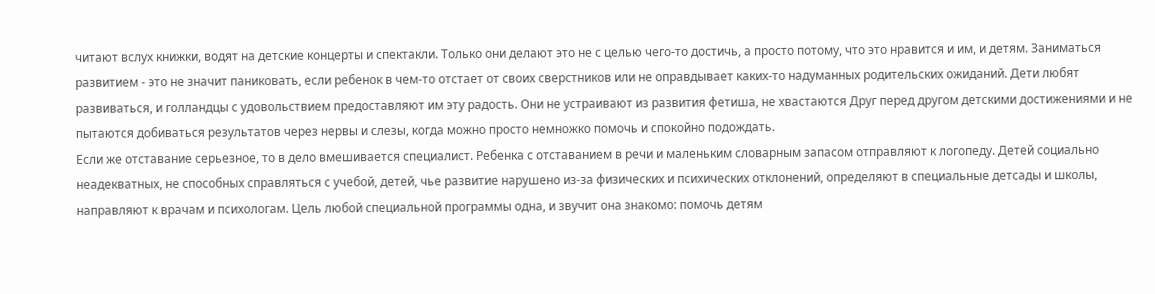читают вслух книжки, водят на детские концерты и спектакли. Только они делают это не с целью чего-то достичь, а просто потому, что это нравится и им, и детям. Заниматься развитием - это не значит паниковать, если ребенок в чем-то отстает от своих сверстников или не оправдывает каких-то надуманных родительских ожиданий. Дети любят развиваться, и голландцы с удовольствием предоставляют им эту радость. Они не устраивают из развития фетиша, не хвастаются Друг перед другом детскими достижениями и не пытаются добиваться результатов через нервы и слезы, когда можно просто немножко помочь и спокойно подождать.
Если же отставание серьезное, то в дело вмешивается специалист. Ребенка с отставанием в речи и маленьким словарным запасом отправляют к логопеду. Детей социально неадекватных, не способных справляться с учебой, детей, чье развитие нарушено из-за физических и психических отклонений, определяют в специальные детсады и школы, направляют к врачам и психологам. Цель любой специальной программы одна, и звучит она знакомо: помочь детям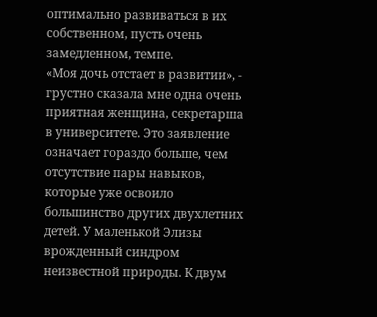оптимально развиваться в их собственном, пусть очень замедленном, темпе.
«Моя дочь отстает в развитии», - грустно сказала мне одна очень приятная женщина, секретарша в университете. Это заявление означает гораздо больше, чем отсутствие пары навыков, которые уже освоило большинство других двухлетних детей. У маленькой Элизы врожденный синдром неизвестной природы. К двум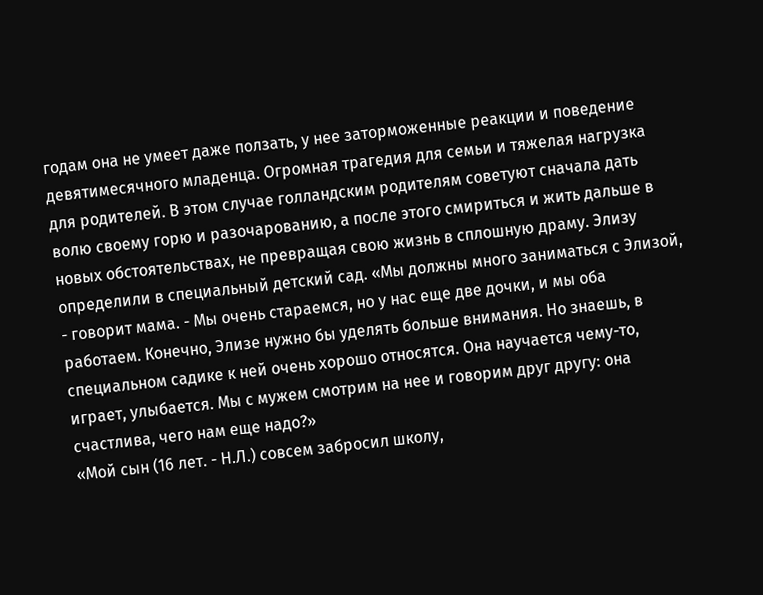годам она не умеет даже ползать, у нее заторможенные реакции и поведение девятимесячного младенца. Огромная трагедия для семьи и тяжелая нагрузка для родителей. В этом случае голландским родителям советуют сначала дать волю своему горю и разочарованию, а после этого смириться и жить дальше в новых обстоятельствах, не превращая свою жизнь в сплошную драму. Элизу определили в специальный детский сад. «Мы должны много заниматься с Элизой, - говорит мама. - Мы очень стараемся, но у нас еще две дочки, и мы оба работаем. Конечно, Элизе нужно бы уделять больше внимания. Но знаешь, в специальном садике к ней очень хорошо относятся. Она научается чему-то, играет, улыбается. Мы с мужем смотрим на нее и говорим друг другу: она счастлива, чего нам еще надо?»
«Мой сын (16 лет. - Н.Л.) совсем забросил школу,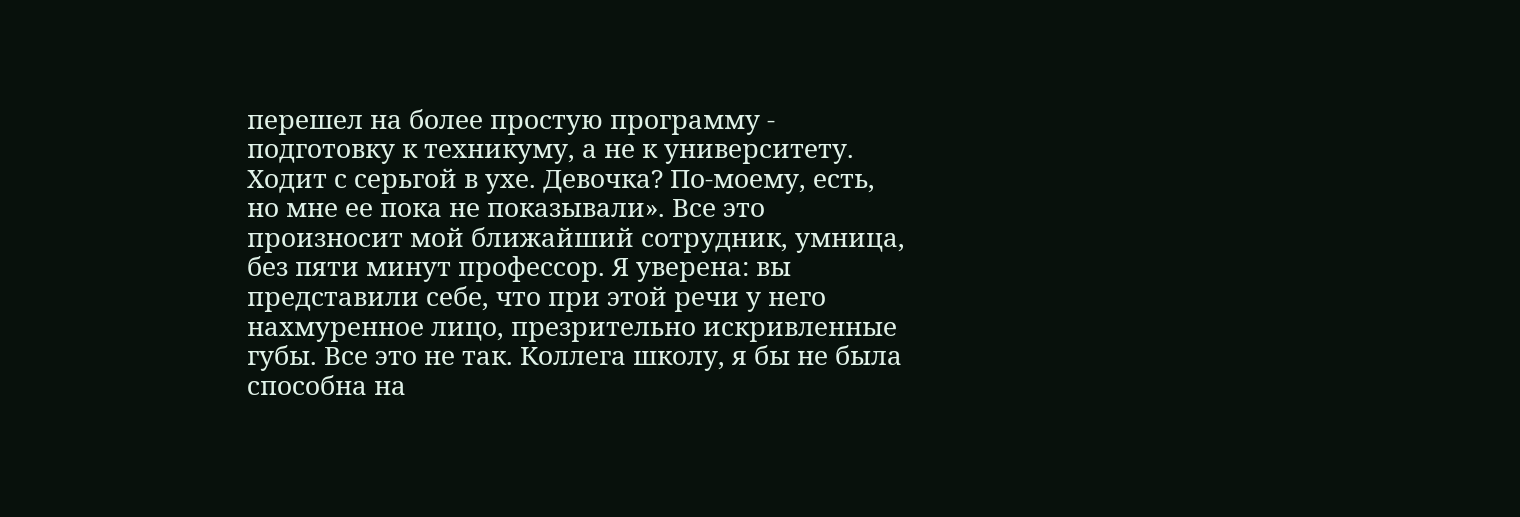перешел на более простую программу - подготовку к техникуму, а не к университету. Ходит с серьгой в ухе. Девочка? По-моему, есть, но мне ее пока не показывали». Все это произносит мой ближайший сотрудник, умница, без пяти минут профессор. Я уверена: вы представили себе, что при этой речи у него нахмуренное лицо, презрительно искривленные губы. Все это не так. Коллега школу, я бы не была способна на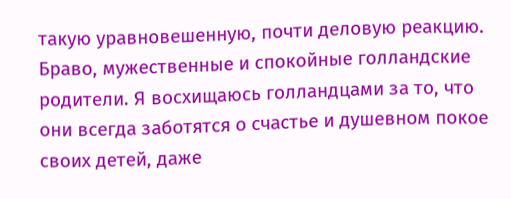такую уравновешенную, почти деловую реакцию.
Браво, мужественные и спокойные голландские родители. Я восхищаюсь голландцами за то, что они всегда заботятся о счастье и душевном покое своих детей, даже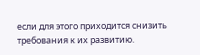если для этого приходится снизить требования к их развитию.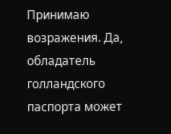Принимаю возражения. Да, обладатель голландского паспорта может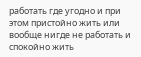работать где угодно и при этом пристойно жить или вообще нигде не работать и спокойно жить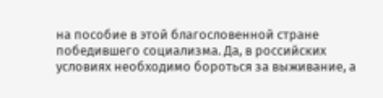на пособие в этой благословенной стране победившего социализма. Да, в российских условиях необходимо бороться за выживание, а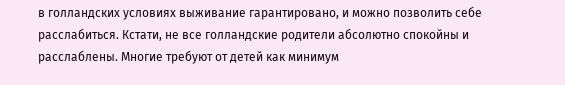в голландских условиях выживание гарантировано, и можно позволить себе расслабиться. Кстати, не все голландские родители абсолютно спокойны и расслаблены. Многие требуют от детей как минимум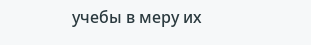учебы в меру их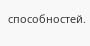способностей.